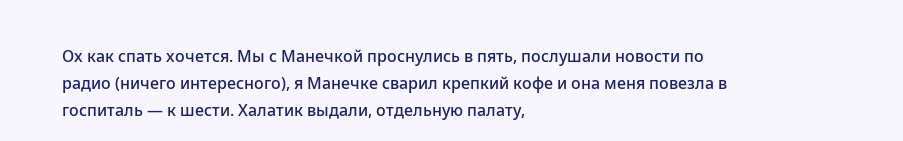Ох как спать хочется. Мы с Манечкой проснулись в пять, послушали новости по радио (ничего интересного), я Манечке сварил крепкий кофе и она меня повезла в госпиталь — к шести. Халатик выдали, отдельную палату,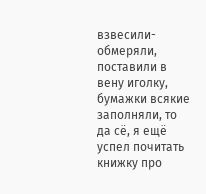взвесили-обмеряли, поставили в вену иголку, бумажки всякие заполняли, то да сё, я ещё успел почитать книжку про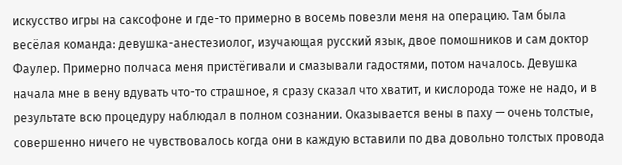искусство игры на саксофоне и где-то примерно в восемь повезли меня на операцию. Там была весёлая команда: девушка-анестезиолог, изучающая русский язык, двое помошников и сам доктор Фаулер. Примерно полчаса меня пристёгивали и смазывали гадостями, потом началось. Девушка начала мне в вену вдувать что-то страшное, я сразу сказал что хватит, и кислорода тоже не надо, и в результате всю процедуру наблюдал в полном сознании. Оказывается вены в паху — очень толстые, совершенно ничего не чувствовалось когда они в каждую вставили по два довольно толстых провода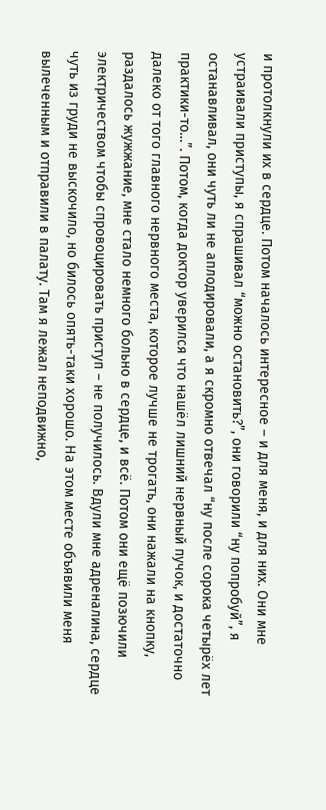и протолкнули их в сердце. Потом началось интересное – и для меня, и для них. Они мне устраивали приступы, я спрашивал “можно остановить?”, они говорили “ну попробуй”, я останавливал, они чуть ли не аплодировали, а я скромно отвечал “ну после сорока четырёх лет практики-то…”. Потом, когда доктор уверился что нашёл лишний нервный пучок, и достаточно далеко от того главного нервного места, которое лучше не трогать, они нажали на кнопку, раздалось жужжание, мне стало немного больно в сердце, и всё. Потом они ещё позючили электричеством чтобы спровоцировать приступ – не получилось. Вдули мне адреналина, сердце чуть из груди не выскочило, но билось опять-таки хорошо. На этом месте объявили меня вылеченным и отправили в палату. Там я лежал неподвижно,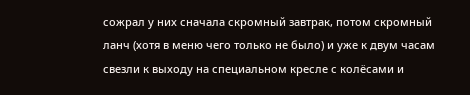сожрал у них сначала скромный завтрак, потом скромный ланч (хотя в меню чего только не было) и уже к двум часам свезли к выходу на специальном кресле с колёсами и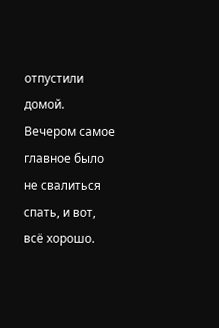отпустили домой. Вечером самое главное было не свалиться спать, и вот, всё хорошо.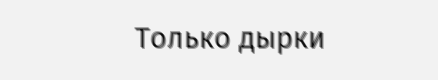Только дырки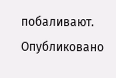побаливают.
Опубликовано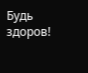Будь здоров!